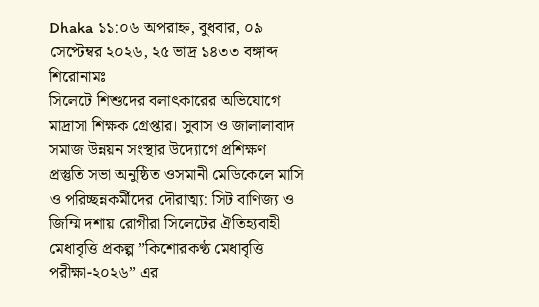Dhaka ১১:০৬ অপরাহ্ন, বুধবার, ০৯ সেপ্টেম্বর ২০২৬, ২৫ ভাদ্র ১৪৩৩ বঙ্গাব্দ
শিরোনামঃ
সিলেটে শিশুদের বলাৎকারের অভিযোগে মাদ্রাসা শিক্ষক গ্রেপ্তার। সুবাস ও জালালাবাদ সমাজ উন্নয়ন সংস্থার উদ্যোগে প্রশিক্ষণ প্রস্তুতি সভা অনুষ্ঠিত ওসমানী মেডিকেলে মাসি ও পরিচ্ছন্নকর্মীদের দৌরাত্ম্য: সিট বাণিজ্য ও জিম্মি দশায় রোগীরা সিলেটের ঐতিহ্যবাহী মেধাবৃত্তি প্রকল্প ”কিশোরকণ্ঠ মেধাবৃত্তি পরীক্ষা-২০২৬” এর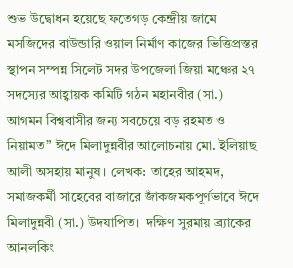শুভ উদ্বোধন হয়েছে ফতেগড় কেন্দ্রীয় জামে মসজিদের বাউন্ডারি ওয়াল নির্মাণ কাজের ভিত্তিপ্রস্তর স্থাপন সম্পন্ন সিলেট সদর উপজেলা জিয়া মঞ্চের ২৭ সদস্যের আহ্বায়ক কমিটি গঠন মহানবীর (সা.) আগমন বিশ্ববাসীর জন্য সবচেয়ে বড় রহমত ও নিয়ামত” ঈদে মিলাদুন্নবীর আলোচনায় মো. ইলিয়াছ আলী অসহায় মানুষ। লেখক: তাহের আহমদ, সমাজকর্মী সাহেবের বাজারে জাঁকজমকপূর্ণভাবে ঈদে মিলাদুন্নবী (সা.) উদযাপিত।  দক্ষিণ সুরমায় ব্র্যাকের আনলকিং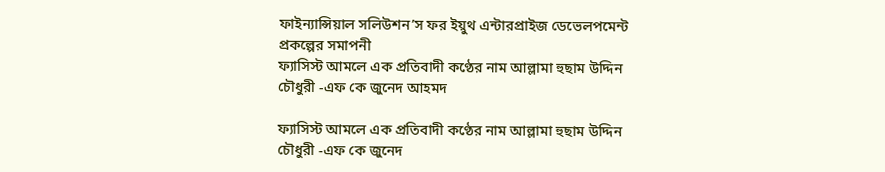ফাইন্যান্সিয়াল সলিউশন’স ফর ইয়ুথ এন্টারপ্রাইজ ডেভেলপমেন্ট প্রকল্পের সমাপনী
ফ্যাসিস্ট আমলে এক প্রতিবাদী কণ্ঠের নাম আল্লামা হুছাম উদ্দিন চৌধুরী -এফ কে জুনেদ আহমদ

ফ্যাসিস্ট আমলে এক প্রতিবাদী কণ্ঠের নাম আল্লামা হুছাম উদ্দিন চৌধুরী -এফ কে জুনেদ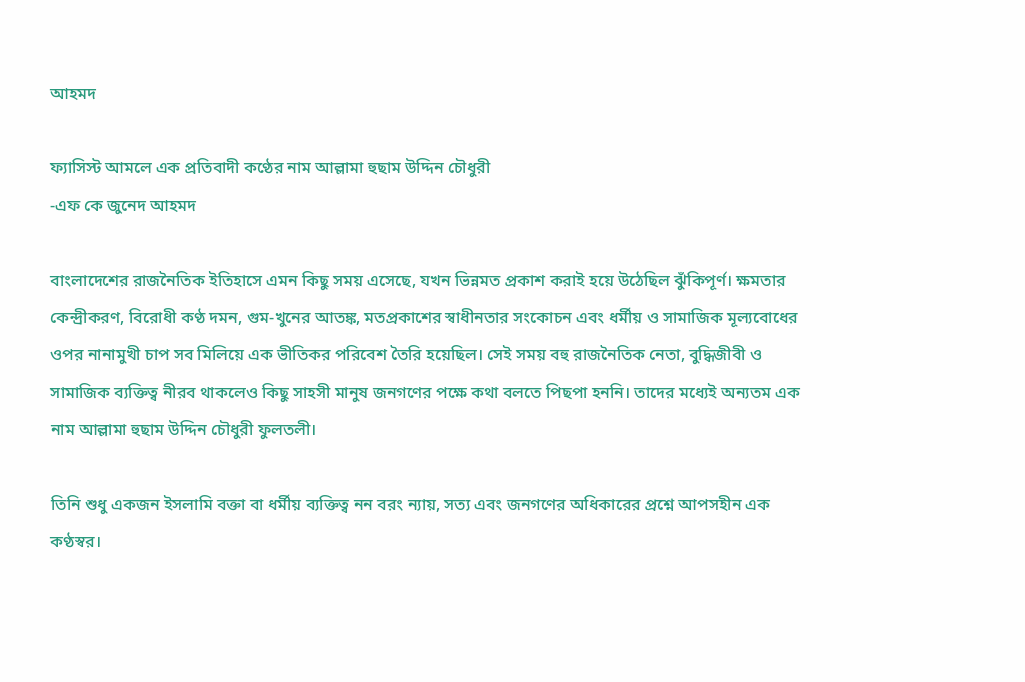আহমদ

ফ্যাসিস্ট আমলে এক প্রতিবাদী কণ্ঠের নাম আল্লামা হুছাম উদ্দিন চৌধুরী
-এফ কে জুনেদ আহমদ

বাংলাদেশের রাজনৈতিক ইতিহাসে এমন কিছু সময় এসেছে, যখন ভিন্নমত প্রকাশ করাই হয়ে উঠেছিল ঝুঁকিপূর্ণ। ক্ষমতার কেন্দ্রীকরণ, বিরোধী কণ্ঠ দমন, গুম-খুনের আতঙ্ক, মতপ্রকাশের স্বাধীনতার সংকোচন এবং ধর্মীয় ও সামাজিক মূল্যবোধের ওপর নানামুখী চাপ সব মিলিয়ে এক ভীতিকর পরিবেশ তৈরি হয়েছিল। সেই সময় বহু রাজনৈতিক নেতা, বুদ্ধিজীবী ও সামাজিক ব্যক্তিত্ব নীরব থাকলেও কিছু সাহসী মানুষ জনগণের পক্ষে কথা বলতে পিছপা হননি। তাদের মধ্যেই অন্যতম এক নাম আল্লামা হুছাম উদ্দিন চৌধুরী ফুলতলী।

তিনি শুধু একজন ইসলামি বক্তা বা ধর্মীয় ব্যক্তিত্ব নন বরং ন্যায়, সত্য এবং জনগণের অধিকারের প্রশ্নে আপসহীন এক কণ্ঠস্বর।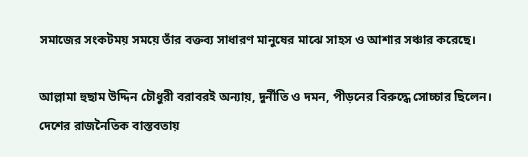সমাজের সংকটময় সময়ে তাঁর বক্তব্য সাধারণ মানুষের মাঝে সাহস ও আশার সঞ্চার করেছে।

আল্লামা হুছাম উদ্দিন চৌধুরী বরাবরই অন্যায়, দুর্নীতি ও দমন, পীড়নের বিরুদ্ধে সোচ্চার ছিলেন। দেশের রাজনৈতিক বাস্তবতায়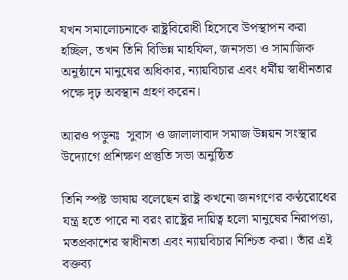যখন সমালোচনাকে রাষ্ট্রবিরোধী হিসেবে উপস্থাপন করা হচ্ছিল, তখন তিনি বিভিন্ন মাহফিল, জনসভা ও সামাজিক অনুষ্ঠানে মানুষের অধিকার, ন্যায়বিচার এবং ধর্মীয় স্বাধীনতার পক্ষে দৃঢ় অবস্থান গ্রহণ করেন।

আরও পড়ুনঃ  সুবাস ও জালালাবাদ সমাজ উন্নয়ন সংস্থার উদ্যোগে প্রশিক্ষণ প্রস্তুতি সভা অনুষ্ঠিত

তিনি স্পষ্ট ভাষায় বলেছেন রাষ্ট্র কখনো জনগণের কণ্ঠরোধের যন্ত্র হতে পারে না বরং রাষ্ট্রের দায়িত্ব হলো মানুষের নিরাপত্তা, মতপ্রকাশের স্বাধীনতা এবং ন্যায়বিচার নিশ্চিত করা। তাঁর এই বক্তব্য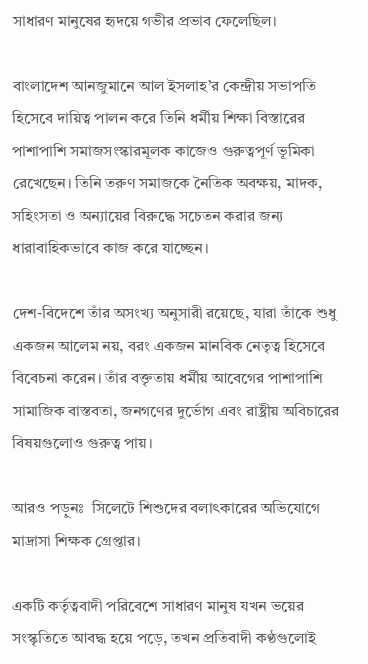সাধারণ মানুষের হৃদয়ে গভীর প্রভাব ফেলেছিল।

বাংলাদেশ আনজুমানে আল ইসলাহ’র কেন্দ্রীয় সভাপতি হিসেবে দায়িত্ব পালন করে তিনি ধর্মীয় শিক্ষা বিস্তারের পাশাপাশি সমাজসংস্কারমূলক কাজেও গুরুত্বপূর্ণ ভূমিকা রেখেছেন। তিনি তরুণ সমাজকে নৈতিক অবক্ষয়, মাদক, সহিংসতা ও অন্যায়ের বিরুদ্ধে সচেতন করার জন্য ধারাবাহিকভাবে কাজ করে যাচ্ছেন।

দেশ-বিদেশে তাঁর অসংখ্য অনুসারী রয়েছে, যারা তাঁকে শুধু একজন আলেম নয়, বরং একজন মানবিক নেতৃত্ব হিসেবে বিবেচনা করেন। তাঁর বক্তৃতায় ধর্মীয় আবেগের পাশাপাশি সামাজিক বাস্তবতা, জনগণের দুর্ভোগ এবং রাষ্ট্রীয় অবিচারের বিষয়গুলোও গুরুত্ব পায়।

আরও পড়ুনঃ  সিলেটে শিশুদের বলাৎকারের অভিযোগে মাদ্রাসা শিক্ষক গ্রেপ্তার।

একটি কর্তৃত্ববাদী পরিবেশে সাধারণ মানুষ যখন ভয়ের সংস্কৃতিতে আবদ্ধ হয়ে পড়ে, তখন প্রতিবাদী কণ্ঠগুলোই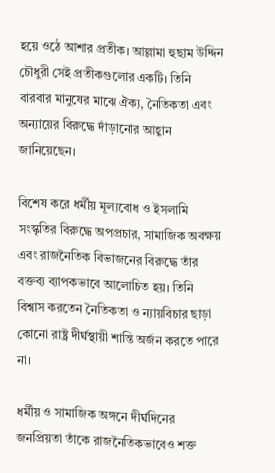হয়ে ওঠে আশার প্রতীক। আল্লামা হুছাম উদ্দিন চৌধুরী সেই প্রতীকগুলোর একটি। তিনি বারবার মানুষের মাঝে ঐক্য, নৈতিকতা এবং অন্যায়ের বিরুদ্ধে দাঁড়ানোর আহ্বান জানিয়েছেন।

বিশেষ করে ধর্মীয় মূল্যবোধ ও ইসলামি সংস্কৃতির বিরুদ্ধে অপপ্রচার, সামাজিক অবক্ষয় এবং রাজনৈতিক বিভাজনের বিরুদ্ধে তাঁর বক্তব্য ব্যাপকভাবে আলোচিত হয়। তিনি বিশ্বাস করতেন নৈতিকতা ও ন্যায়বিচার ছাড়া কোনো রাষ্ট্র দীর্ঘস্থায়ী শান্তি অর্জন করতে পারে না।

ধর্মীয় ও সামাজিক অঙ্গনে দীর্ঘদিনের জনপ্রিয়তা তাঁকে রাজনৈতিকভাবেও শক্ত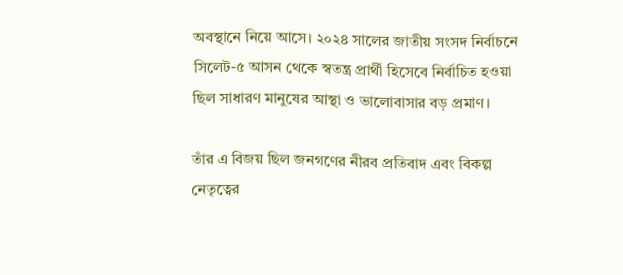অবস্থানে নিয়ে আসে। ২০২৪ সালের জাতীয় সংসদ নির্বাচনে সিলেট-৫ আসন থেকে স্বতন্ত্র প্রার্থী হিসেবে নির্বাচিত হওয়া ছিল সাধারণ মানুষের আস্থা ও ভালোবাসার বড় প্রমাণ।

তাঁর এ বিজয় ছিল জনগণের নীরব প্রতিবাদ এবং বিকল্প নেতৃত্বের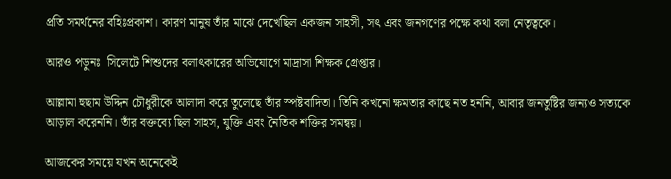প্রতি সমর্থনের বহিঃপ্রকাশ। কারণ মানুষ তাঁর মাঝে দেখেছিল একজন সাহসী, সৎ এবং জনগণের পক্ষে কথা বলা নেতৃত্বকে।

আরও পড়ুনঃ  সিলেটে শিশুদের বলাৎকারের অভিযোগে মাদ্রাসা শিক্ষক গ্রেপ্তার।

আল্লামা হুছাম উদ্দিন চৌধুরীকে আলাদা করে তুলেছে তাঁর স্পষ্টবাদিতা। তিনি কখনো ক্ষমতার কাছে নত হননি, আবার জনতুষ্টির জন্যও সত্যকে আড়াল করেননি। তাঁর বক্তব্যে ছিল সাহস, যুক্তি এবং নৈতিক শক্তির সমন্বয়।

আজকের সময়ে যখন অনেকেই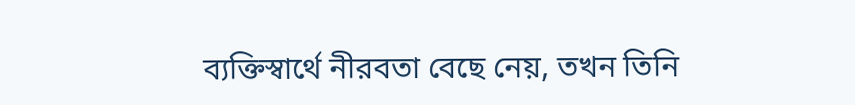ব্যক্তিস্বার্থে নীরবতা বেছে নেয়, তখন তিনি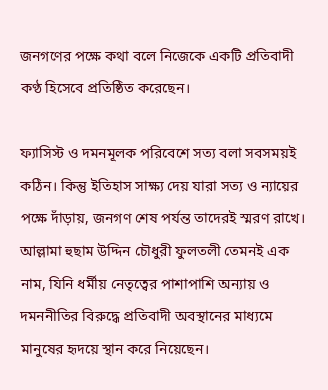জনগণের পক্ষে কথা বলে নিজেকে একটি প্রতিবাদী কণ্ঠ হিসেবে প্রতিষ্ঠিত করেছেন।

ফ্যাসিস্ট ও দমনমূলক পরিবেশে সত্য বলা সবসময়ই কঠিন। কিন্তু ইতিহাস সাক্ষ্য দেয় যারা সত্য ও ন্যায়ের পক্ষে দাঁড়ায়, জনগণ শেষ পর্যন্ত তাদেরই স্মরণ রাখে। আল্লামা হুছাম উদ্দিন চৌধুরী ফুলতলী তেমনই এক নাম, যিনি ধর্মীয় নেতৃত্বের পাশাপাশি অন্যায় ও দমননীতির বিরুদ্ধে প্রতিবাদী অবস্থানের মাধ্যমে মানুষের হৃদয়ে স্থান করে নিয়েছেন।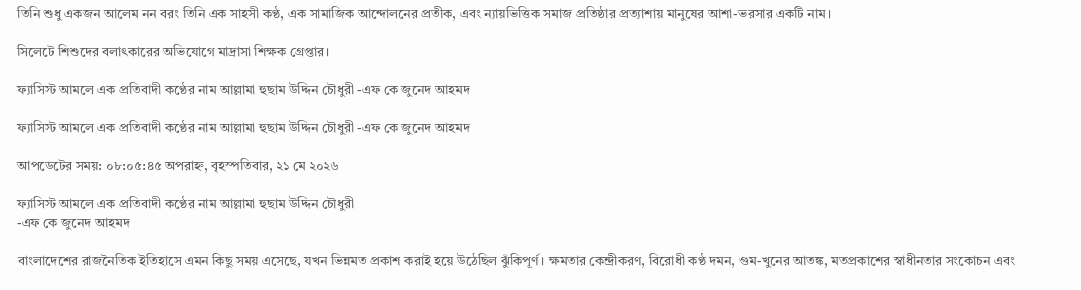তিনি শুধু একজন আলেম নন বরং তিনি এক সাহসী কণ্ঠ, এক সামাজিক আন্দোলনের প্রতীক, এবং ন্যায়ভিত্তিক সমাজ প্রতিষ্ঠার প্রত্যাশায় মানুষের আশা-ভরসার একটি নাম।

সিলেটে শিশুদের বলাৎকারের অভিযোগে মাদ্রাসা শিক্ষক গ্রেপ্তার।

ফ্যাসিস্ট আমলে এক প্রতিবাদী কণ্ঠের নাম আল্লামা হুছাম উদ্দিন চৌধুরী -এফ কে জুনেদ আহমদ

ফ্যাসিস্ট আমলে এক প্রতিবাদী কণ্ঠের নাম আল্লামা হুছাম উদ্দিন চৌধুরী -এফ কে জুনেদ আহমদ

আপডেটের সময়: ০৮:০৫:৪৫ অপরাহ্ন, বৃহস্পতিবার, ২১ মে ২০২৬

ফ্যাসিস্ট আমলে এক প্রতিবাদী কণ্ঠের নাম আল্লামা হুছাম উদ্দিন চৌধুরী
-এফ কে জুনেদ আহমদ

বাংলাদেশের রাজনৈতিক ইতিহাসে এমন কিছু সময় এসেছে, যখন ভিন্নমত প্রকাশ করাই হয়ে উঠেছিল ঝুঁকিপূর্ণ। ক্ষমতার কেন্দ্রীকরণ, বিরোধী কণ্ঠ দমন, গুম-খুনের আতঙ্ক, মতপ্রকাশের স্বাধীনতার সংকোচন এবং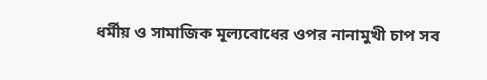ধর্মীয় ও সামাজিক মূল্যবোধের ওপর নানামুখী চাপ সব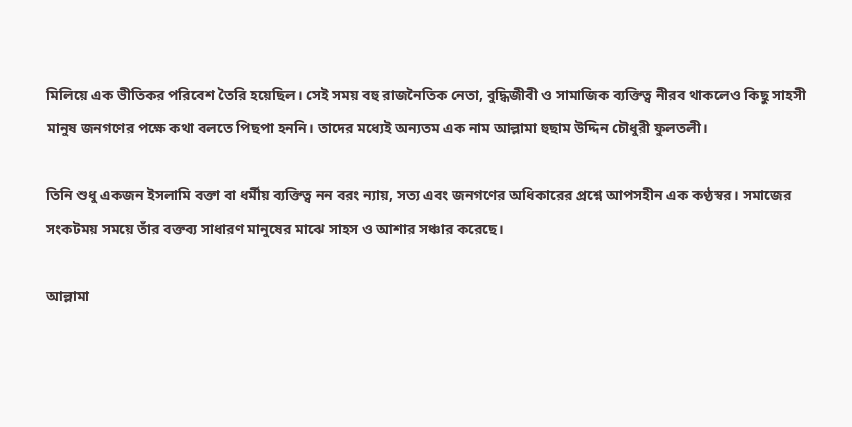মিলিয়ে এক ভীতিকর পরিবেশ তৈরি হয়েছিল। সেই সময় বহু রাজনৈতিক নেতা, বুদ্ধিজীবী ও সামাজিক ব্যক্তিত্ব নীরব থাকলেও কিছু সাহসী মানুষ জনগণের পক্ষে কথা বলতে পিছপা হননি। তাদের মধ্যেই অন্যতম এক নাম আল্লামা হুছাম উদ্দিন চৌধুরী ফুলতলী।

তিনি শুধু একজন ইসলামি বক্তা বা ধর্মীয় ব্যক্তিত্ব নন বরং ন্যায়, সত্য এবং জনগণের অধিকারের প্রশ্নে আপসহীন এক কণ্ঠস্বর। সমাজের সংকটময় সময়ে তাঁর বক্তব্য সাধারণ মানুষের মাঝে সাহস ও আশার সঞ্চার করেছে।

আল্লামা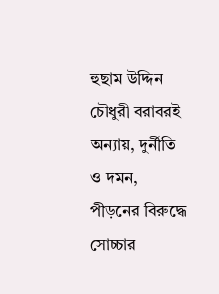হুছাম উদ্দিন চৌধুরী বরাবরই অন্যায়, দুর্নীতি ও দমন, পীড়নের বিরুদ্ধে সোচ্চার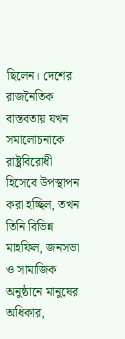ছিলেন। দেশের রাজনৈতিক বাস্তবতায় যখন সমালোচনাকে রাষ্ট্রবিরোধী হিসেবে উপস্থাপন করা হচ্ছিল, তখন তিনি বিভিন্ন মাহফিল, জনসভা ও সামাজিক অনুষ্ঠানে মানুষের অধিকার,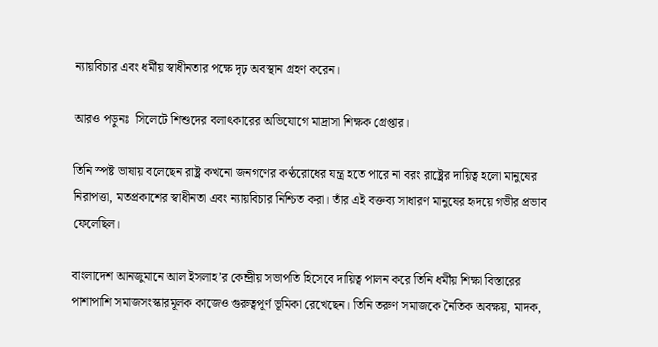ন্যায়বিচার এবং ধর্মীয় স্বাধীনতার পক্ষে দৃঢ় অবস্থান গ্রহণ করেন।

আরও পড়ুনঃ  সিলেটে শিশুদের বলাৎকারের অভিযোগে মাদ্রাসা শিক্ষক গ্রেপ্তার।

তিনি স্পষ্ট ভাষায় বলেছেন রাষ্ট্র কখনো জনগণের কণ্ঠরোধের যন্ত্র হতে পারে না বরং রাষ্ট্রের দায়িত্ব হলো মানুষের নিরাপত্তা, মতপ্রকাশের স্বাধীনতা এবং ন্যায়বিচার নিশ্চিত করা। তাঁর এই বক্তব্য সাধারণ মানুষের হৃদয়ে গভীর প্রভাব ফেলেছিল।

বাংলাদেশ আনজুমানে আল ইসলাহ’র কেন্দ্রীয় সভাপতি হিসেবে দায়িত্ব পালন করে তিনি ধর্মীয় শিক্ষা বিস্তারের পাশাপাশি সমাজসংস্কারমূলক কাজেও গুরুত্বপূর্ণ ভূমিকা রেখেছেন। তিনি তরুণ সমাজকে নৈতিক অবক্ষয়, মাদক,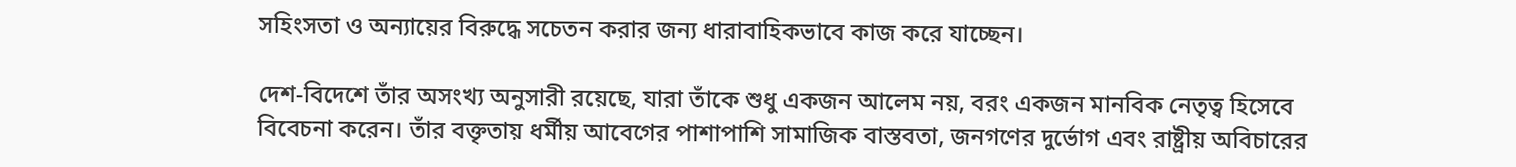সহিংসতা ও অন্যায়ের বিরুদ্ধে সচেতন করার জন্য ধারাবাহিকভাবে কাজ করে যাচ্ছেন।

দেশ-বিদেশে তাঁর অসংখ্য অনুসারী রয়েছে, যারা তাঁকে শুধু একজন আলেম নয়, বরং একজন মানবিক নেতৃত্ব হিসেবে বিবেচনা করেন। তাঁর বক্তৃতায় ধর্মীয় আবেগের পাশাপাশি সামাজিক বাস্তবতা, জনগণের দুর্ভোগ এবং রাষ্ট্রীয় অবিচারের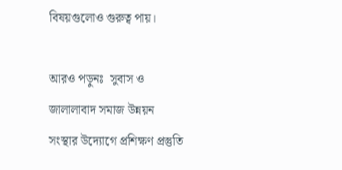বিষয়গুলোও গুরুত্ব পায়।

আরও পড়ুনঃ  সুবাস ও জালালাবাদ সমাজ উন্নয়ন সংস্থার উদ্যোগে প্রশিক্ষণ প্রস্তুতি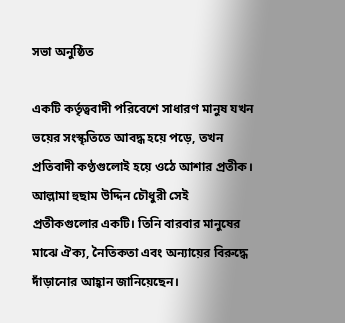সভা অনুষ্ঠিত

একটি কর্তৃত্ববাদী পরিবেশে সাধারণ মানুষ যখন ভয়ের সংস্কৃতিতে আবদ্ধ হয়ে পড়ে, তখন প্রতিবাদী কণ্ঠগুলোই হয়ে ওঠে আশার প্রতীক। আল্লামা হুছাম উদ্দিন চৌধুরী সেই প্রতীকগুলোর একটি। তিনি বারবার মানুষের মাঝে ঐক্য, নৈতিকতা এবং অন্যায়ের বিরুদ্ধে দাঁড়ানোর আহ্বান জানিয়েছেন।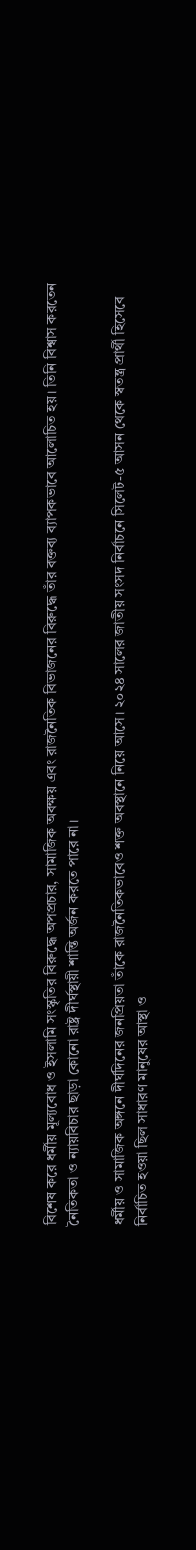বিশেষ করে ধর্মীয় মূল্যবোধ ও ইসলামি সংস্কৃতির বিরুদ্ধে অপপ্রচার, সামাজিক অবক্ষয় এবং রাজনৈতিক বিভাজনের বিরুদ্ধে তাঁর বক্তব্য ব্যাপকভাবে আলোচিত হয়। তিনি বিশ্বাস করতেন নৈতিকতা ও ন্যায়বিচার ছাড়া কোনো রাষ্ট্র দীর্ঘস্থায়ী শান্তি অর্জন করতে পারে না।

ধর্মীয় ও সামাজিক অঙ্গনে দীর্ঘদিনের জনপ্রিয়তা তাঁকে রাজনৈতিকভাবেও শক্ত অবস্থানে নিয়ে আসে। ২০২৪ সালের জাতীয় সংসদ নির্বাচনে সিলেট-৫ আসন থেকে স্বতন্ত্র প্রার্থী হিসেবে নির্বাচিত হওয়া ছিল সাধারণ মানুষের আস্থা ও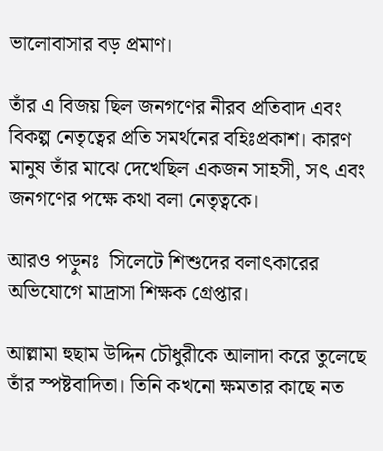ভালোবাসার বড় প্রমাণ।

তাঁর এ বিজয় ছিল জনগণের নীরব প্রতিবাদ এবং বিকল্প নেতৃত্বের প্রতি সমর্থনের বহিঃপ্রকাশ। কারণ মানুষ তাঁর মাঝে দেখেছিল একজন সাহসী, সৎ এবং জনগণের পক্ষে কথা বলা নেতৃত্বকে।

আরও পড়ুনঃ  সিলেটে শিশুদের বলাৎকারের অভিযোগে মাদ্রাসা শিক্ষক গ্রেপ্তার।

আল্লামা হুছাম উদ্দিন চৌধুরীকে আলাদা করে তুলেছে তাঁর স্পষ্টবাদিতা। তিনি কখনো ক্ষমতার কাছে নত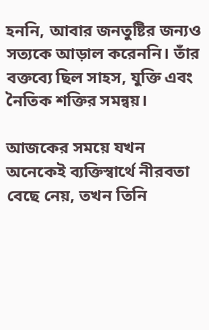হননি, আবার জনতুষ্টির জন্যও সত্যকে আড়াল করেননি। তাঁর বক্তব্যে ছিল সাহস, যুক্তি এবং নৈতিক শক্তির সমন্বয়।

আজকের সময়ে যখন অনেকেই ব্যক্তিস্বার্থে নীরবতা বেছে নেয়, তখন তিনি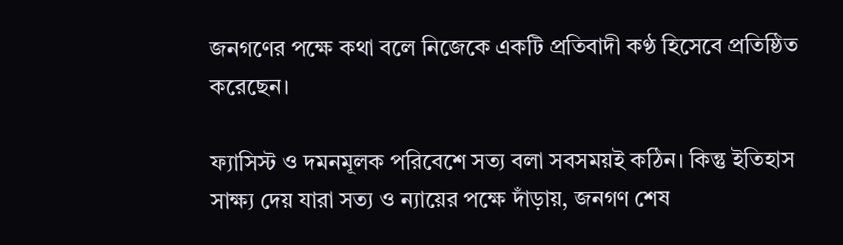জনগণের পক্ষে কথা বলে নিজেকে একটি প্রতিবাদী কণ্ঠ হিসেবে প্রতিষ্ঠিত করেছেন।

ফ্যাসিস্ট ও দমনমূলক পরিবেশে সত্য বলা সবসময়ই কঠিন। কিন্তু ইতিহাস সাক্ষ্য দেয় যারা সত্য ও ন্যায়ের পক্ষে দাঁড়ায়, জনগণ শেষ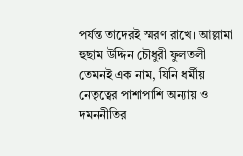পর্যন্ত তাদেরই স্মরণ রাখে। আল্লামা হুছাম উদ্দিন চৌধুরী ফুলতলী তেমনই এক নাম, যিনি ধর্মীয় নেতৃত্বের পাশাপাশি অন্যায় ও দমননীতির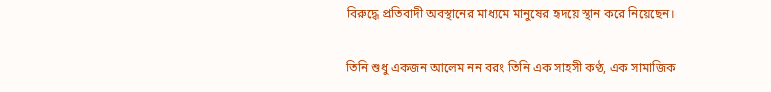বিরুদ্ধে প্রতিবাদী অবস্থানের মাধ্যমে মানুষের হৃদয়ে স্থান করে নিয়েছেন।

তিনি শুধু একজন আলেম নন বরং তিনি এক সাহসী কণ্ঠ, এক সামাজিক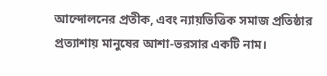আন্দোলনের প্রতীক, এবং ন্যায়ভিত্তিক সমাজ প্রতিষ্ঠার প্রত্যাশায় মানুষের আশা-ভরসার একটি নাম।